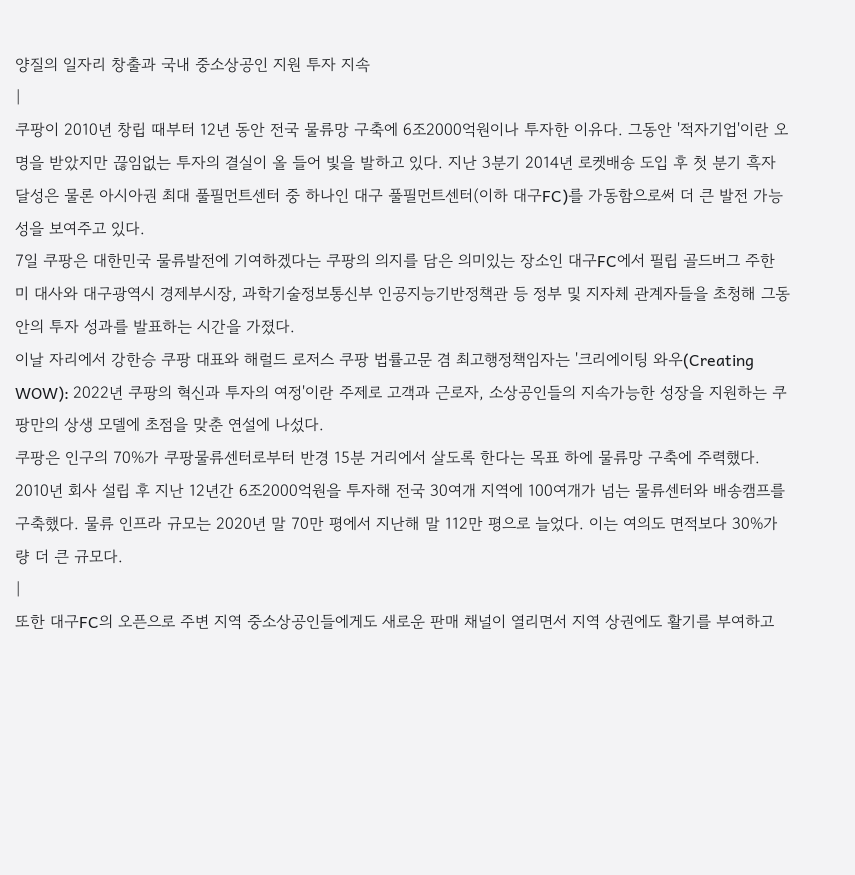양질의 일자리 창출과 국내 중소상공인 지원 투자 지속
|
쿠팡이 2010년 창립 때부터 12년 동안 전국 물류망 구축에 6조2000억원이나 투자한 이유다. 그동안 '적자기업'이란 오명을 받았지만 끊임없는 투자의 결실이 올 들어 빛을 발하고 있다. 지난 3분기 2014년 로켓배송 도입 후 첫 분기 흑자 달성은 물론 아시아권 최대 풀필먼트센터 중 하나인 대구 풀필먼트센터(이하 대구FC)를 가동함으로써 더 큰 발전 가능성을 보여주고 있다.
7일 쿠팡은 대한민국 물류발전에 기여하겠다는 쿠팡의 의지를 담은 의미있는 장소인 대구FC에서 필립 골드버그 주한 미 대사와 대구광역시 경제부시장, 과학기술정보통신부 인공지능기반정책관 등 정부 및 지자체 관계자들을 초청해 그동안의 투자 성과를 발표하는 시간을 가졌다.
이날 자리에서 강한승 쿠팡 대표와 해럴드 로저스 쿠팡 법률고문 겸 최고행정책임자는 '크리에이팅 와우(Creating WOW): 2022년 쿠팡의 혁신과 투자의 여정'이란 주제로 고객과 근로자, 소상공인들의 지속가능한 성장을 지원하는 쿠팡만의 상생 모델에 초점을 맞춘 연설에 나섰다.
쿠팡은 인구의 70%가 쿠팡물류센터로부터 반경 15분 거리에서 살도록 한다는 목표 하에 물류망 구축에 주력했다. 2010년 회사 설립 후 지난 12년간 6조2000억원을 투자해 전국 30여개 지역에 100여개가 넘는 물류센터와 배송캠프를 구축했다. 물류 인프라 규모는 2020년 말 70만 평에서 지난해 말 112만 평으로 늘었다. 이는 여의도 면적보다 30%가량 더 큰 규모다.
|
또한 대구FC의 오픈으로 주변 지역 중소상공인들에게도 새로운 판매 채널이 열리면서 지역 상권에도 활기를 부여하고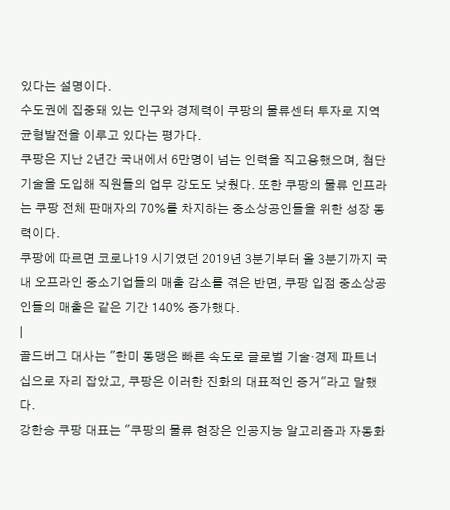있다는 설명이다.
수도권에 집중돼 있는 인구와 경제력이 쿠팡의 물류센터 투자로 지역 균형발전을 이루고 있다는 평가다.
쿠팡은 지난 2년간 국내에서 6만명이 넘는 인력을 직고용했으며, 첨단 기술을 도입해 직원들의 업무 강도도 낮췄다. 또한 쿠팡의 물류 인프라는 쿠팡 전체 판매자의 70%를 차지하는 중소상공인들을 위한 성장 동력이다.
쿠팡에 따르면 코로나19 시기였던 2019년 3분기부터 올 3분기까지 국내 오프라인 중소기업들의 매출 감소를 겪은 반면, 쿠팡 입점 중소상공인들의 매출은 같은 기간 140% 증가했다.
|
골드버그 대사는 "한미 동맹은 빠른 속도로 글로벌 기술·경제 파트너십으로 자리 잡았고, 쿠팡은 이러한 진화의 대표적인 증거"라고 말했다.
강한승 쿠팡 대표는 "쿠팡의 물류 현장은 인공지능 알고리즘과 자동화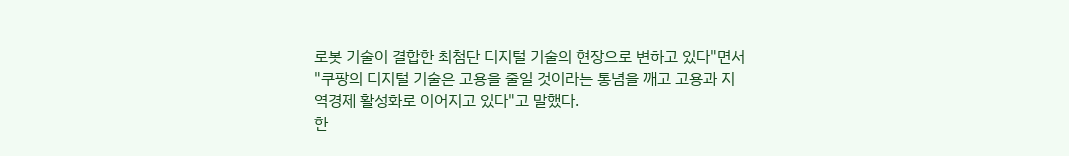로봇 기술이 결합한 최첨단 디지털 기술의 현장으로 변하고 있다"면서 "쿠팡의 디지털 기술은 고용을 줄일 것이라는 통념을 깨고 고용과 지역경제 활성화로 이어지고 있다"고 말했다.
한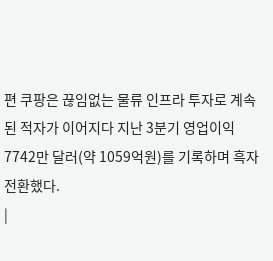편 쿠팡은 끊임없는 물류 인프라 투자로 계속된 적자가 이어지다 지난 3분기 영업이익 7742만 달러(약 1059억원)를 기록하며 흑자전환했다.
|